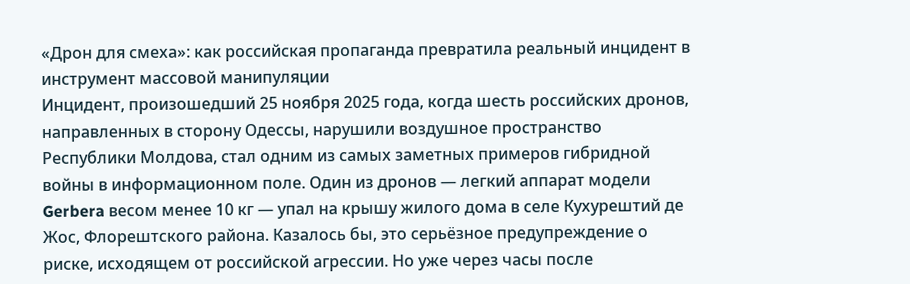«Дрон для смеха»: как российская пропаганда превратила реальный инцидент в инструмент массовой манипуляции
Инцидент, произошедший 25 ноября 2025 года, когда шесть российских дронов, направленных в сторону Одессы, нарушили воздушное пространство Республики Молдова, стал одним из самых заметных примеров гибридной войны в информационном поле. Один из дронов — легкий аппарат модели Gerbera весом менее 10 кг — упал на крышу жилого дома в селе Кухурештий де Жос, Флорештского района. Казалось бы, это серьёзное предупреждение о риске, исходящем от российской агрессии. Но уже через часы после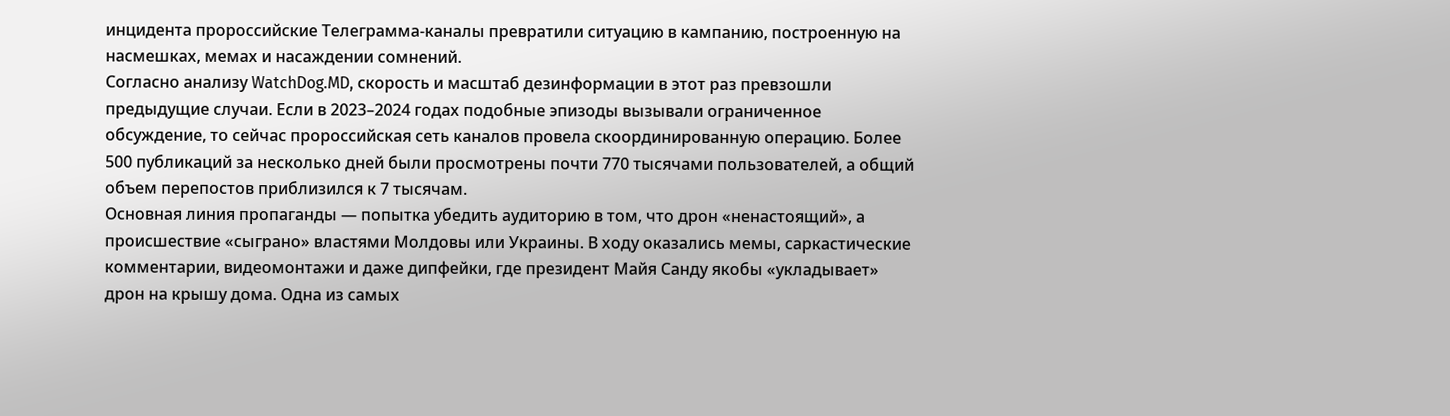инцидента пророссийские Телеграмма-каналы превратили ситуацию в кампанию, построенную на насмешках, мемах и насаждении сомнений.
Согласно анализу WatchDog.MD, скорость и масштаб дезинформации в этот раз превзошли предыдущие случаи. Если в 2023–2024 годах подобные эпизоды вызывали ограниченное обсуждение, то сейчас пророссийская сеть каналов провела скоординированную операцию. Более 500 публикаций за несколько дней были просмотрены почти 770 тысячами пользователей, а общий объем перепостов приблизился к 7 тысячам.
Основная линия пропаганды — попытка убедить аудиторию в том, что дрон «ненастоящий», а происшествие «сыграно» властями Молдовы или Украины. В ходу оказались мемы, саркастические комментарии, видеомонтажи и даже дипфейки, где президент Майя Санду якобы «укладывает» дрон на крышу дома. Одна из самых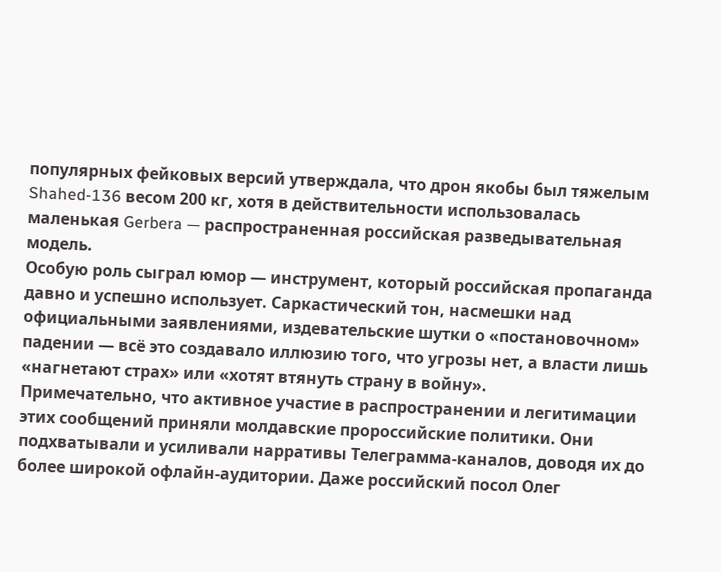популярных фейковых версий утверждала, что дрон якобы был тяжелым Shahed-136 весом 200 кг, хотя в действительности использовалась маленькая Gerbera — распространенная российская разведывательная модель.
Особую роль сыграл юмор — инструмент, который российская пропаганда давно и успешно использует. Саркастический тон, насмешки над официальными заявлениями, издевательские шутки о «постановочном» падении — всё это создавало иллюзию того, что угрозы нет, а власти лишь «нагнетают страх» или «хотят втянуть страну в войну».
Примечательно, что активное участие в распространении и легитимации этих сообщений приняли молдавские пророссийские политики. Они подхватывали и усиливали нарративы Телеграмма-каналов, доводя их до более широкой офлайн-аудитории. Даже российский посол Олег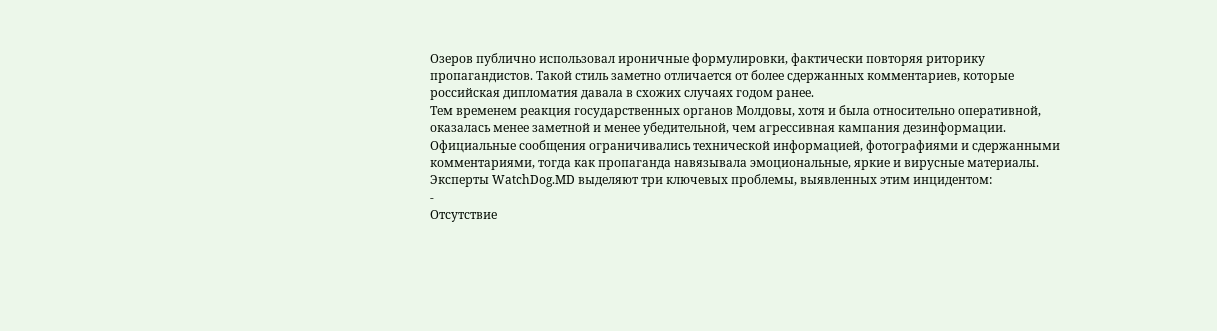Озеров публично использовал ироничные формулировки, фактически повторяя риторику пропагандистов. Такой стиль заметно отличается от более сдержанных комментариев, которые российская дипломатия давала в схожих случаях годом ранее.
Тем временем реакция государственных органов Молдовы, хотя и была относительно оперативной, оказалась менее заметной и менее убедительной, чем агрессивная кампания дезинформации. Официальные сообщения ограничивались технической информацией, фотографиями и сдержанными комментариями, тогда как пропаганда навязывала эмоциональные, яркие и вирусные материалы.
Эксперты WatchDog.MD выделяют три ключевых проблемы, выявленных этим инцидентом:
-
Отсутствие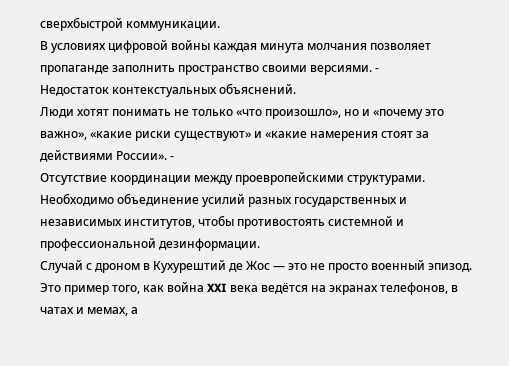сверхбыстрой коммуникации.
В условиях цифровой войны каждая минута молчания позволяет пропаганде заполнить пространство своими версиями. -
Недостаток контекстуальных объяснений.
Люди хотят понимать не только «что произошло», но и «почему это важно», «какие риски существуют» и «какие намерения стоят за действиями России». -
Отсутствие координации между проевропейскими структурами.
Необходимо объединение усилий разных государственных и независимых институтов, чтобы противостоять системной и профессиональной дезинформации.
Случай с дроном в Кухурештий де Жос — это не просто военный эпизод. Это пример того, как война XXI века ведётся на экранах телефонов, в чатах и мемах, а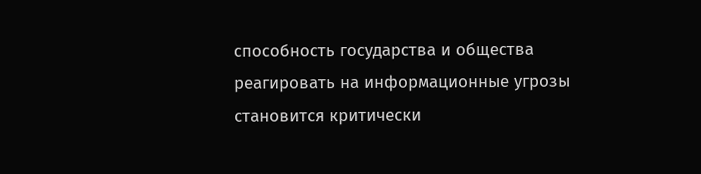способность государства и общества реагировать на информационные угрозы становится критически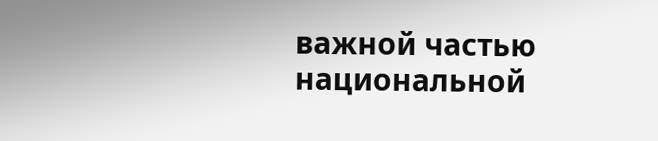важной частью национальной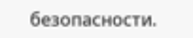безопасности.